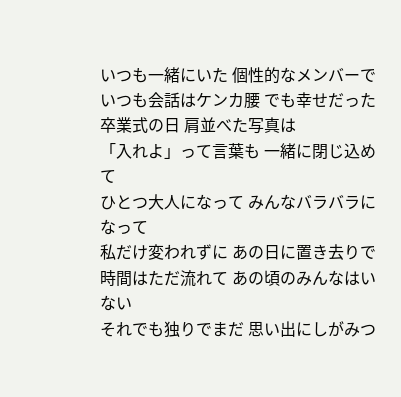いつも一緒にいた 個性的なメンバーで
いつも会話はケンカ腰 でも幸せだった
卒業式の日 肩並べた写真は
「入れよ」って言葉も 一緒に閉じ込めて
ひとつ大人になって みんなバラバラになって
私だけ変われずに あの日に置き去りで
時間はただ流れて あの頃のみんなはいない
それでも独りでまだ 思い出にしがみつ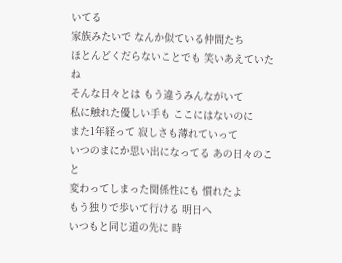いてる
家族みたいで なんか似ている仲間たち
ほとんどくだらないことでも 笑いあえていたね
そんな日々とは もう違うみんながいて
私に触れた優しい手も ここにはないのに
また1年経って 寂しさも薄れていって
いつのまにか思い出になってる あの日々のこと
変わってしまった関係性にも 慣れたよ
もう独りで歩いて行ける 明日へ
いつもと同じ道の先に 時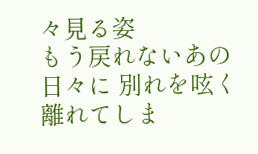々見る姿
もう戻れないあの日々に 別れを呟く
離れてしま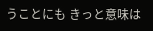うことにも きっと意味は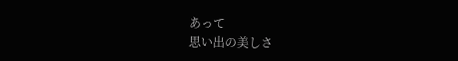あって
思い出の美しさ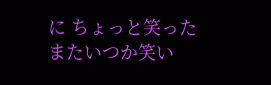に ちょっと笑った
またいつか笑い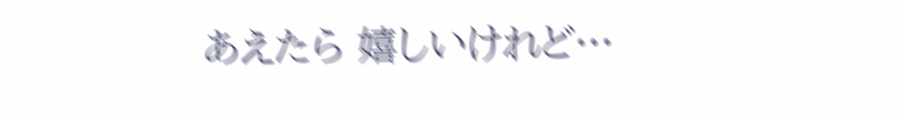あえたら 嬉しいけれど…